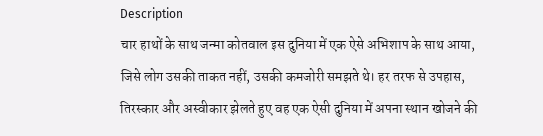Description
चार हाथों के साथ जन्मा कोतवाल इस दुनिया में एक ऐसे अभिशाप के साथ आया, जिसे लोग उसकी ताकत नहीं, उसकी कमजोरी समझते थे। हर तरफ से उपहास, तिरस्कार और अस्वीकार झेलते हुए वह एक ऐसी दुनिया में अपना स्थान खोजने की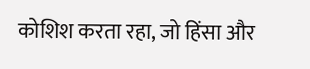कोशिश करता रहा, जो हिंसा और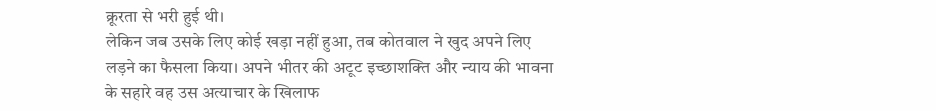क्रूरता से भरी हुई थी।
लेकिन जब उसके लिए कोई खड़ा नहीं हुआ, तब कोतवाल ने खुद अपने लिए लड़ने का फैसला किया। अपने भीतर की अटूट इच्छाशक्ति और न्याय की भावना के सहारे वह उस अत्याचार के खिलाफ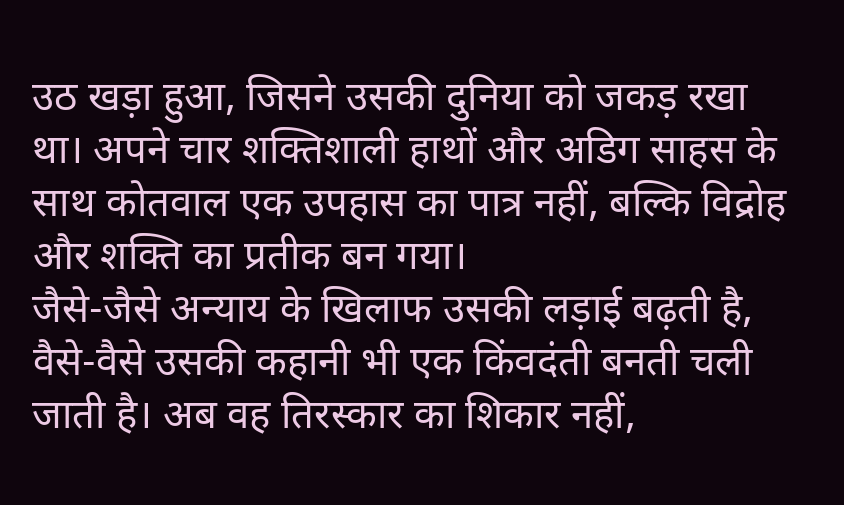उठ खड़ा हुआ, जिसने उसकी दुनिया को जकड़ रखा था। अपने चार शक्तिशाली हाथों और अडिग साहस के साथ कोतवाल एक उपहास का पात्र नहीं, बल्कि विद्रोह और शक्ति का प्रतीक बन गया।
जैसे-जैसे अन्याय के खिलाफ उसकी लड़ाई बढ़ती है, वैसे-वैसे उसकी कहानी भी एक किंवदंती बनती चली जाती है। अब वह तिरस्कार का शिकार नहीं,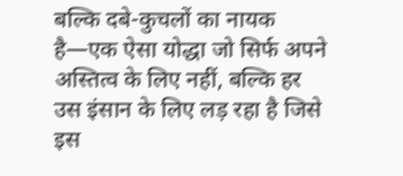बल्कि दबे-कुचलों का नायक है—एक ऐसा योद्धा जो सिर्फ अपने अस्तित्व के लिए नहीं, बल्कि हर उस इंसान के लिए लड़ रहा है जिसे इस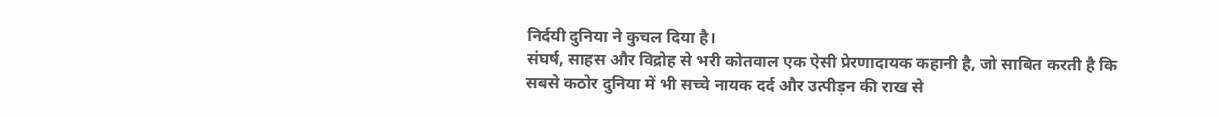निर्दयी दुनिया ने कुचल दिया है।
संघर्ष, साहस और विद्रोह से भरी कोतवाल एक ऐसी प्रेरणादायक कहानी है, जो साबित करती है कि सबसे कठोर दुनिया में भी सच्चे नायक दर्द और उत्पीड़न की राख से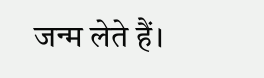जन्म लेते हैं।